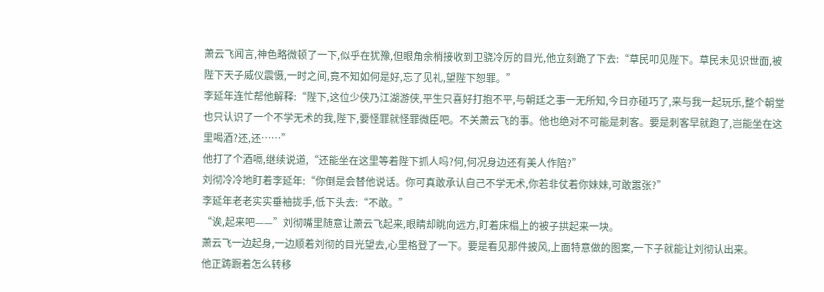萧云飞闻言,神色略微顿了一下,似乎在犹豫,但眼角余梢接收到卫骁冷厉的目光,他立刻跪了下去:“草民叩见陛下。草民未见识世面,被陛下天子威仪震慑,一时之间,竟不知如何是好,忘了见礼,望陛下恕罪。”
李延年连忙帮他解释:“陛下,这位少侠乃江湖游侠,平生只喜好打抱不平,与朝廷之事一无所知,今日亦碰巧了,来与我一起玩乐,整个朝堂也只认识了一个不学无术的我,陛下,要怪罪就怪罪微臣吧。不关萧云飞的事。他也绝对不可能是刺客。要是刺客早就跑了,岂能坐在这里喝酒?还,还……”
他打了个酒嗝,继续说道,“还能坐在这里等着陛下抓人吗?何,何况身边还有美人作陪?”
刘彻冷冷地盯着李延年:“你倒是会替他说话。你可真敢承认自己不学无术,你若非仗着你妹妹,可敢嚣张?”
李延年老老实实垂袖拢手,低下头去:“不敢。”
“诶,起来吧——”刘彻嘴里随意让萧云飞起来,眼睛却眺向远方,盯着床榻上的被子拱起来一块。
萧云飞一边起身,一边顺着刘彻的目光望去,心里格登了一下。要是看见那件披风,上面特意做的图案,一下子就能让刘彻认出来。
他正踌蹰着怎么转移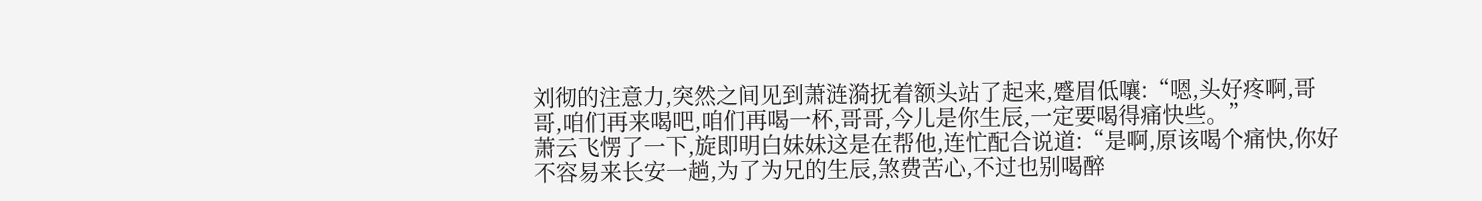刘彻的注意力,突然之间见到萧涟漪抚着额头站了起来,蹙眉低嚷:“嗯,头好疼啊,哥哥,咱们再来喝吧,咱们再喝一杯,哥哥,今儿是你生辰,一定要喝得痛快些。”
萧云飞愣了一下,旋即明白妹妹这是在帮他,连忙配合说道:“是啊,原该喝个痛快,你好不容易来长安一趟,为了为兄的生辰,煞费苦心,不过也别喝醉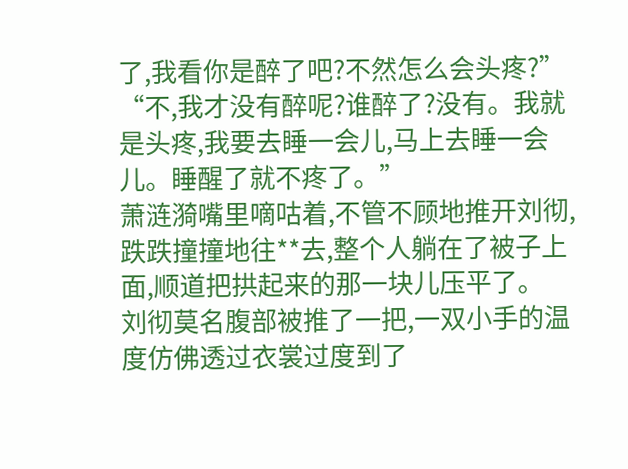了,我看你是醉了吧?不然怎么会头疼?”
“不,我才没有醉呢?谁醉了?没有。我就是头疼,我要去睡一会儿,马上去睡一会儿。睡醒了就不疼了。”
萧涟漪嘴里嘀咕着,不管不顾地推开刘彻,跌跌撞撞地往**去,整个人躺在了被子上面,顺道把拱起来的那一块儿压平了。
刘彻莫名腹部被推了一把,一双小手的温度仿佛透过衣裳过度到了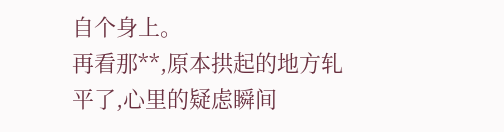自个身上。
再看那**,原本拱起的地方轧平了,心里的疑虑瞬间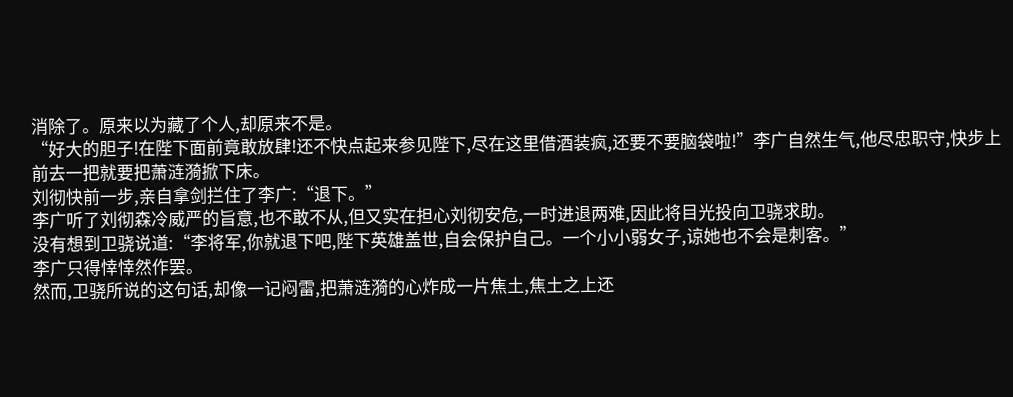消除了。原来以为藏了个人,却原来不是。
“好大的胆子!在陛下面前竟敢放肆!还不快点起来参见陛下,尽在这里借酒装疯,还要不要脑袋啦!”李广自然生气,他尽忠职守,快步上前去一把就要把萧涟漪掀下床。
刘彻快前一步,亲自拿剑拦住了李广:“退下。”
李广听了刘彻森冷威严的旨意,也不敢不从,但又实在担心刘彻安危,一时进退两难,因此将目光投向卫骁求助。
没有想到卫骁说道:“李将军,你就退下吧,陛下英雄盖世,自会保护自己。一个小小弱女子,谅她也不会是刺客。”
李广只得悻悻然作罢。
然而,卫骁所说的这句话,却像一记闷雷,把萧涟漪的心炸成一片焦土,焦土之上还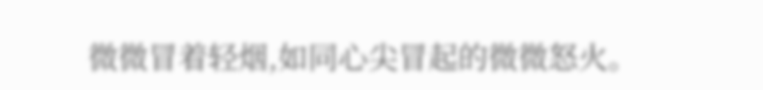微微冒着轻烟,如同心尖冒起的微微怒火。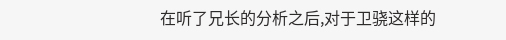在听了兄长的分析之后,对于卫骁这样的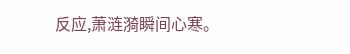反应,萧涟漪瞬间心寒。